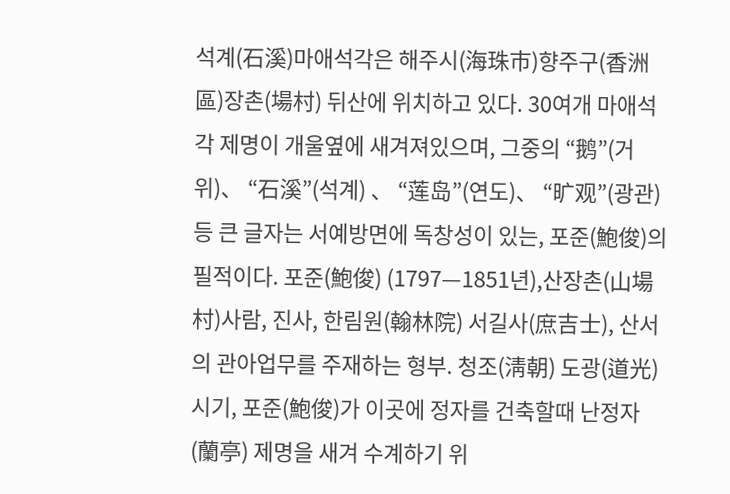석계(石溪)마애석각은 해주시(海珠市)향주구(香洲區)장촌(場村) 뒤산에 위치하고 있다. 30여개 마애석각 제명이 개울옆에 새겨져있으며, 그중의 “鹅”(거위)、 “石溪”(석계) 、 “莲岛”(연도)、 “旷观”(광관)등 큰 글자는 서예방면에 독창성이 있는, 포준(鮑俊)의 필적이다. 포준(鮑俊) (1797—1851년),산장촌(山場村)사람, 진사, 한림원(翰林院) 서길사(庶吉士), 산서의 관아업무를 주재하는 형부. 청조(淸朝) 도광(道光)시기, 포준(鮑俊)가 이곳에 정자를 건축할때 난정자(蘭亭) 제명을 새겨 수계하기 위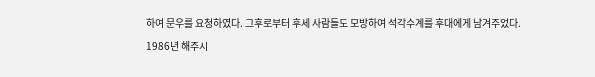하여 문우를 요청하였다. 그후로부터 후세 사람들도 모방하여 석각수계를 후대에게 남겨주었다.
1986년 해주시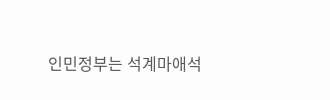인민정부는 석계마애석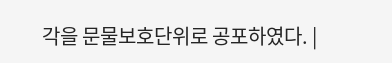각을 문물보호단위로 공포하였다. |